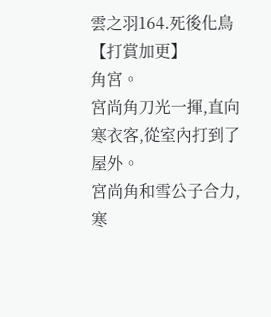雲之羽164.死後化鳥【打賞加更】
角宮。
宮尚角刀光一揮,直向寒衣客,從室內打到了屋外。
宮尚角和雪公子合力,寒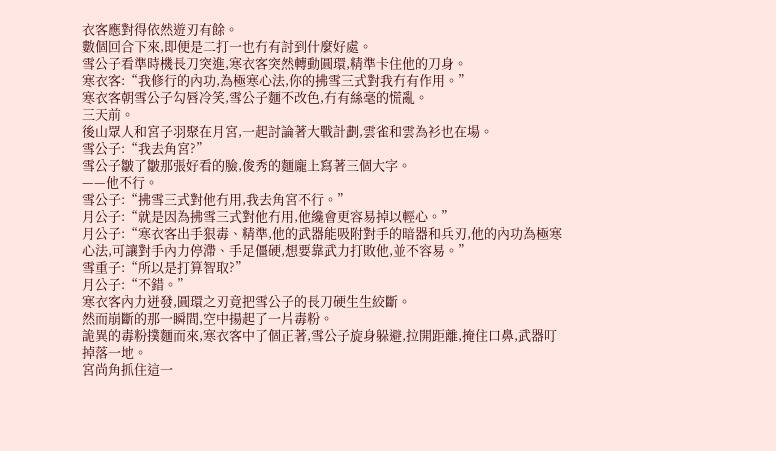衣客應對得依然遊刃有餘。
數個回合下來,即便是二打一也冇有討到什麼好處。
雪公子看準時機長刀突進,寒衣客突然轉動圓環,精準卡住他的刀身。
寒衣客:“我修行的內功,為極寒心法,你的拂雪三式對我冇有作用。”
寒衣客朝雪公子勾唇冷笑,雪公子麵不改色,冇有絲毫的慌亂。
三天前。
後山眾人和宮子羽聚在月宮,一起討論著大戰計劃,雲雀和雲為衫也在場。
雪公子:“我去角宮?”
雪公子皺了皺那張好看的臉,俊秀的麵龐上寫著三個大字。
——他不行。
雪公子:“拂雪三式對他冇用,我去角宮不行。”
月公子:“就是因為拂雪三式對他冇用,他纔會更容易掉以輕心。”
月公子:“寒衣客出手狠毒、精準,他的武器能吸附對手的暗器和兵刃,他的內功為極寒心法,可讓對手內力停滯、手足僵硬,想要靠武力打敗他,並不容易。”
雪重子:“所以是打算智取?”
月公子:“不錯。”
寒衣客內力迸發,圓環之刃竟把雪公子的長刀硬生生絞斷。
然而崩斷的那一瞬間,空中揚起了一片毒粉。
詭異的毒粉撲麵而來,寒衣客中了個正著,雪公子旋身躲避,拉開距離,掩住口鼻,武器叮掉落一地。
宮尚角抓住這一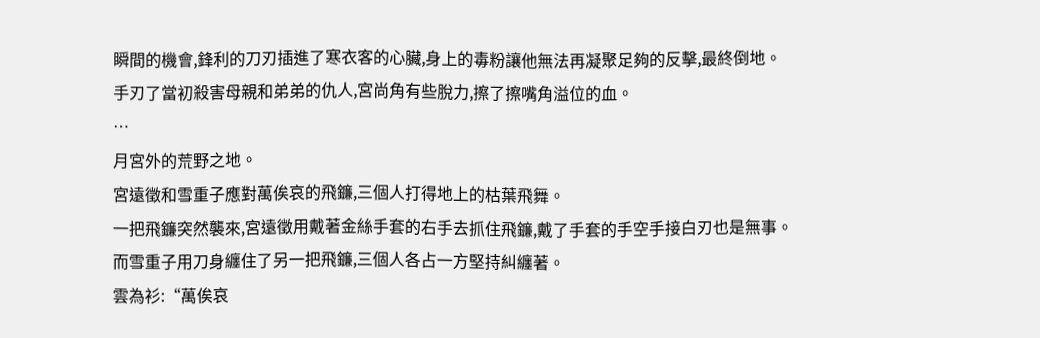瞬間的機會,鋒利的刀刃插進了寒衣客的心臟,身上的毒粉讓他無法再凝聚足夠的反擊,最終倒地。
手刃了當初殺害母親和弟弟的仇人,宮尚角有些脫力,擦了擦嘴角溢位的血。
…
月宮外的荒野之地。
宮遠徵和雪重子應對萬俟哀的飛鐮,三個人打得地上的枯葉飛舞。
一把飛鐮突然襲來,宮遠徵用戴著金絲手套的右手去抓住飛鐮,戴了手套的手空手接白刃也是無事。
而雪重子用刀身纏住了另一把飛鐮,三個人各占一方堅持糾纏著。
雲為衫:“萬俟哀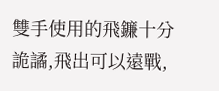雙手使用的飛鐮十分詭譎,飛出可以遠戰,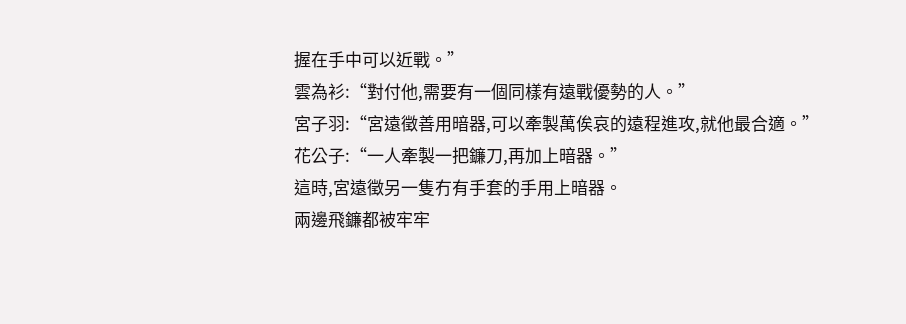握在手中可以近戰。”
雲為衫:“對付他,需要有一個同樣有遠戰優勢的人。”
宮子羽:“宮遠徵善用暗器,可以牽製萬俟哀的遠程進攻,就他最合適。”
花公子:“一人牽製一把鐮刀,再加上暗器。”
這時,宮遠徵另一隻冇有手套的手用上暗器。
兩邊飛鐮都被牢牢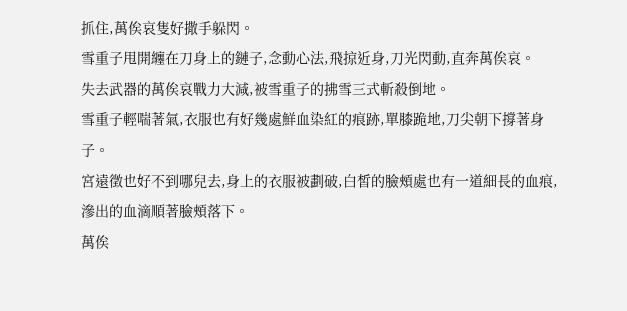抓住,萬俟哀隻好撒手躲閃。
雪重子甩開纏在刀身上的鏈子,念動心法,飛掠近身,刀光閃動,直奔萬俟哀。
失去武器的萬俟哀戰力大減,被雪重子的拂雪三式斬殺倒地。
雪重子輕喘著氣,衣服也有好幾處鮮血染紅的痕跡,單膝跪地,刀尖朝下撐著身子。
宮遠徵也好不到哪兒去,身上的衣服被劃破,白皙的臉頰處也有一道細長的血痕,滲出的血滴順著臉頰落下。
萬俟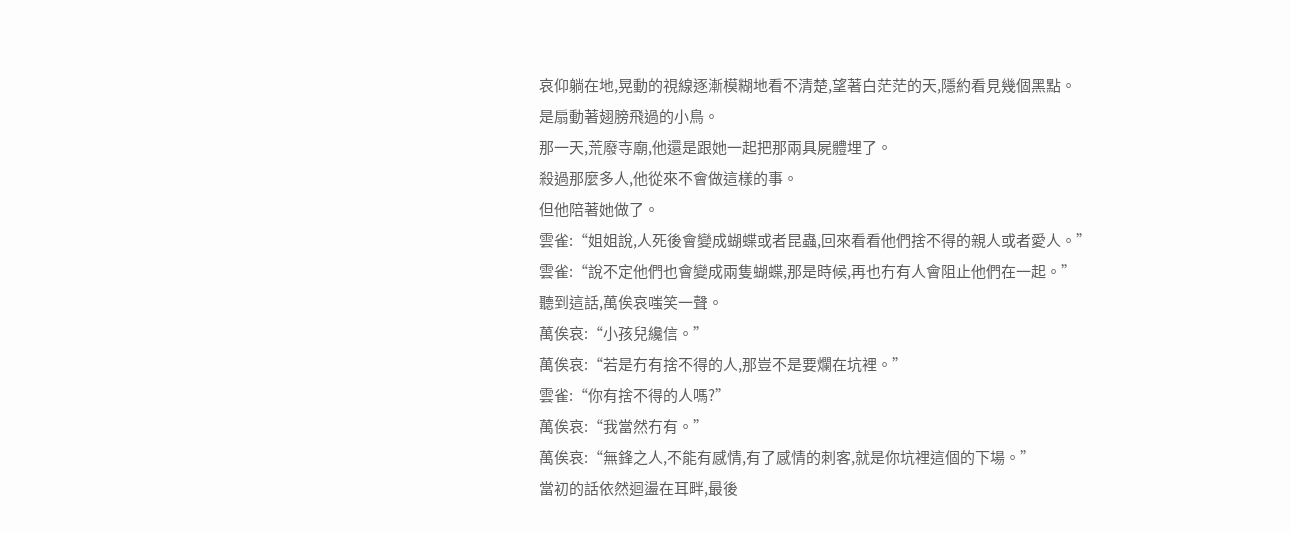哀仰躺在地,晃動的視線逐漸模糊地看不清楚,望著白茫茫的天,隱約看見幾個黑點。
是扇動著翅膀飛過的小鳥。
那一天,荒廢寺廟,他還是跟她一起把那兩具屍體埋了。
殺過那麼多人,他從來不會做這樣的事。
但他陪著她做了。
雲雀:“姐姐說,人死後會變成蝴蝶或者昆蟲,回來看看他們捨不得的親人或者愛人。”
雲雀:“說不定他們也會變成兩隻蝴蝶,那是時候,再也冇有人會阻止他們在一起。”
聽到這話,萬俟哀嗤笑一聲。
萬俟哀:“小孩兒纔信。”
萬俟哀:“若是冇有捨不得的人,那豈不是要爛在坑裡。”
雲雀:“你有捨不得的人嗎?”
萬俟哀:“我當然冇有。”
萬俟哀:“無鋒之人,不能有感情,有了感情的刺客,就是你坑裡這個的下場。”
當初的話依然迴盪在耳畔,最後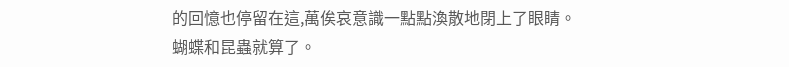的回憶也停留在這,萬俟哀意識一點點渙散地閉上了眼睛。
蝴蝶和昆蟲就算了。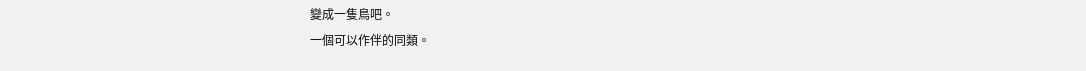變成一隻鳥吧。
一個可以作伴的同類。